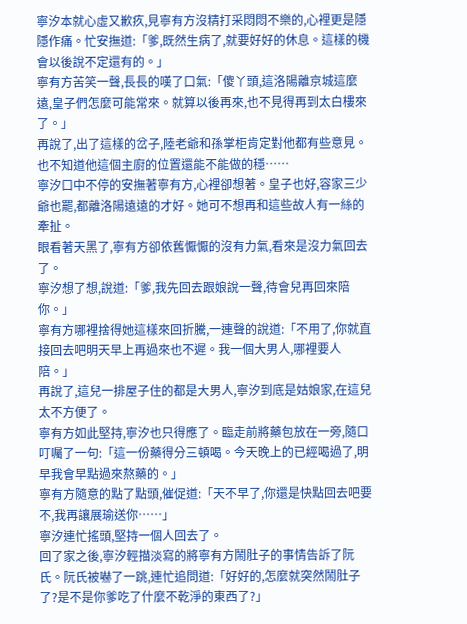寧汐本就心虛又歉疚,見寧有方沒精打采悶悶不樂的,心裡更是隱隱作痛。忙安撫道:「爹,既然生病了,就要好好的休息。這樣的機會以後說不定還有的。」
寧有方苦笑一聲,長長的嘆了口氣:「傻丫頭,這洛陽離京城這麼遠,皇子們怎麼可能常來。就算以後再來,也不見得再到太白樓來了。」
再說了,出了這樣的岔子,陸老爺和孫掌柜肯定對他都有些意見。也不知道他這個主廚的位置還能不能做的穩……
寧汐口中不停的安撫著寧有方,心裡卻想著。皇子也好,容家三少爺也罷,都離洛陽遠遠的才好。她可不想再和這些故人有一絲的牽扯。
眼看著天黑了,寧有方卻依舊懨懨的沒有力氣,看來是沒力氣回去了。
寧汐想了想,說道:「爹,我先回去跟娘說一聲,待會兒再回來陪你。」
寧有方哪裡捨得她這樣來回折騰,一連聲的說道:「不用了,你就直接回去吧明天早上再過來也不遲。我一個大男人,哪裡要人陪。」
再說了,這兒一排屋子住的都是大男人,寧汐到底是姑娘家,在這兒太不方便了。
寧有方如此堅持,寧汐也只得應了。臨走前將藥包放在一旁,隨口叮囑了一句:「這一份藥得分三頓喝。今天晚上的已經喝過了,明早我會早點過來熬藥的。」
寧有方隨意的點了點頭,催促道:「天不早了,你還是快點回去吧要不,我再讓展瑜送你……」
寧汐連忙搖頭,堅持一個人回去了。
回了家之後,寧汐輕描淡寫的將寧有方鬧肚子的事情告訴了阮氏。阮氏被嚇了一跳,連忙追問道:「好好的,怎麼就突然鬧肚子了?是不是你爹吃了什麼不乾淨的東西了?」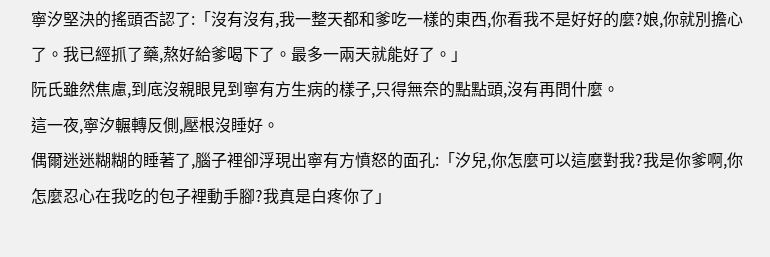寧汐堅決的搖頭否認了:「沒有沒有,我一整天都和爹吃一樣的東西,你看我不是好好的麼?娘,你就別擔心了。我已經抓了藥,熬好給爹喝下了。最多一兩天就能好了。」
阮氏雖然焦慮,到底沒親眼見到寧有方生病的樣子,只得無奈的點點頭,沒有再問什麼。
這一夜,寧汐輾轉反側,壓根沒睡好。
偶爾迷迷糊糊的睡著了,腦子裡卻浮現出寧有方憤怒的面孔:「汐兒,你怎麼可以這麼對我?我是你爹啊,你怎麼忍心在我吃的包子裡動手腳?我真是白疼你了」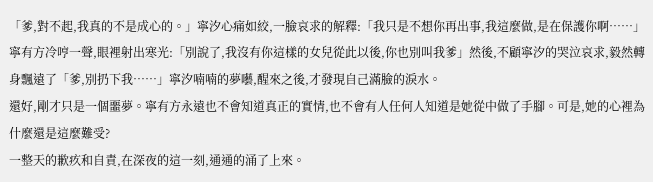「爹,對不起,我真的不是成心的。」寧汐心痛如絞,一臉哀求的解釋:「我只是不想你再出事,我這麼做,是在保護你啊……」
寧有方冷哼一聲,眼裡射出寒光:「別說了,我沒有你這樣的女兒從此以後,你也別叫我爹」然後,不顧寧汐的哭泣哀求,毅然轉身飄遠了「爹,別扔下我……」寧汐喃喃的夢囈,醒來之後,才發現自己滿臉的淚水。
還好,剛才只是一個噩夢。寧有方永遠也不會知道真正的實情,也不會有人任何人知道是她從中做了手腳。可是,她的心裡為什麼還是這麼難受?
一整天的歉疚和自責,在深夜的這一刻,通通的涌了上來。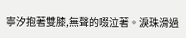寧汐抱著雙膝,無聲的啜泣著。淚珠滑過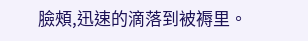臉頰,迅速的滴落到被褥里。